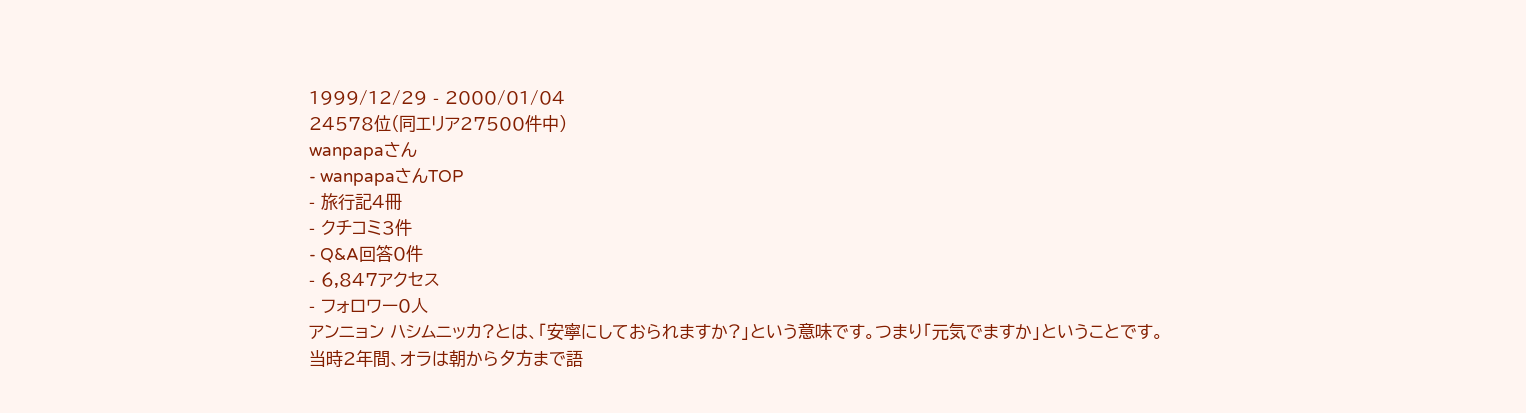1999/12/29 - 2000/01/04
24578位(同エリア27500件中)
wanpapaさん
- wanpapaさんTOP
- 旅行記4冊
- クチコミ3件
- Q&A回答0件
- 6,847アクセス
- フォロワー0人
アンニョン ハシムニッカ?とは、「安寧にしておられますか?」という意味です。つまり「元気でますか」ということです。
当時2年間、オラは朝から夕方まで語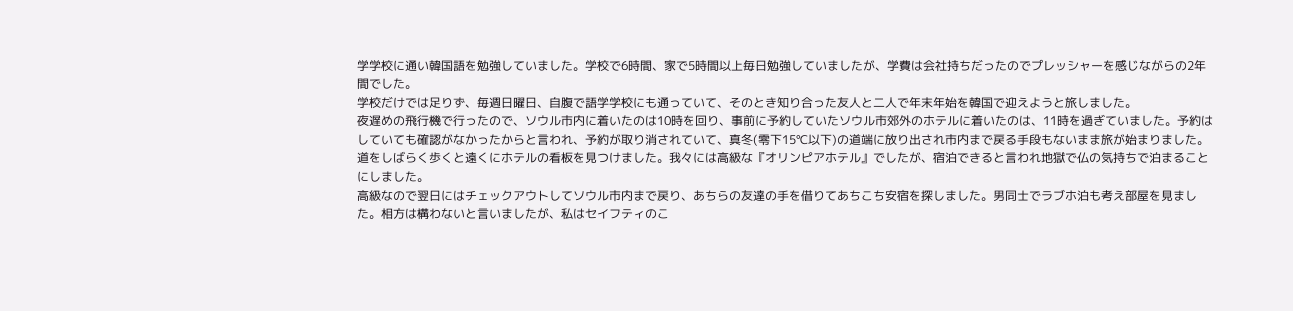学学校に通い韓国語を勉強していました。学校で6時間、家で5時間以上毎日勉強していましたが、学費は会社持ちだったのでプレッシャーを感じながらの2年間でした。
学校だけでは足りず、毎週日曜日、自腹で語学学校にも通っていて、そのとき知り合った友人と二人で年末年始を韓国で迎えようと旅しました。
夜遅めの飛行機で行ったので、ソウル市内に着いたのは10時を回り、事前に予約していたソウル市郊外のホテルに着いたのは、11時を過ぎていました。予約はしていても確認がなかったからと言われ、予約が取り消されていて、真冬(零下15℃以下)の道端に放り出され市内まで戻る手段もないまま旅が始まりました。
道をしばらく歩くと遠くにホテルの看板を見つけました。我々には高級な『オリンピアホテル』でしたが、宿泊できると言われ地獄で仏の気持ちで泊まることにしました。
高級なので翌日にはチェックアウトしてソウル市内まで戻り、あちらの友達の手を借りてあちこち安宿を探しました。男同士でラブホ泊も考え部屋を見ました。相方は構わないと言いましたが、私はセイフティのこ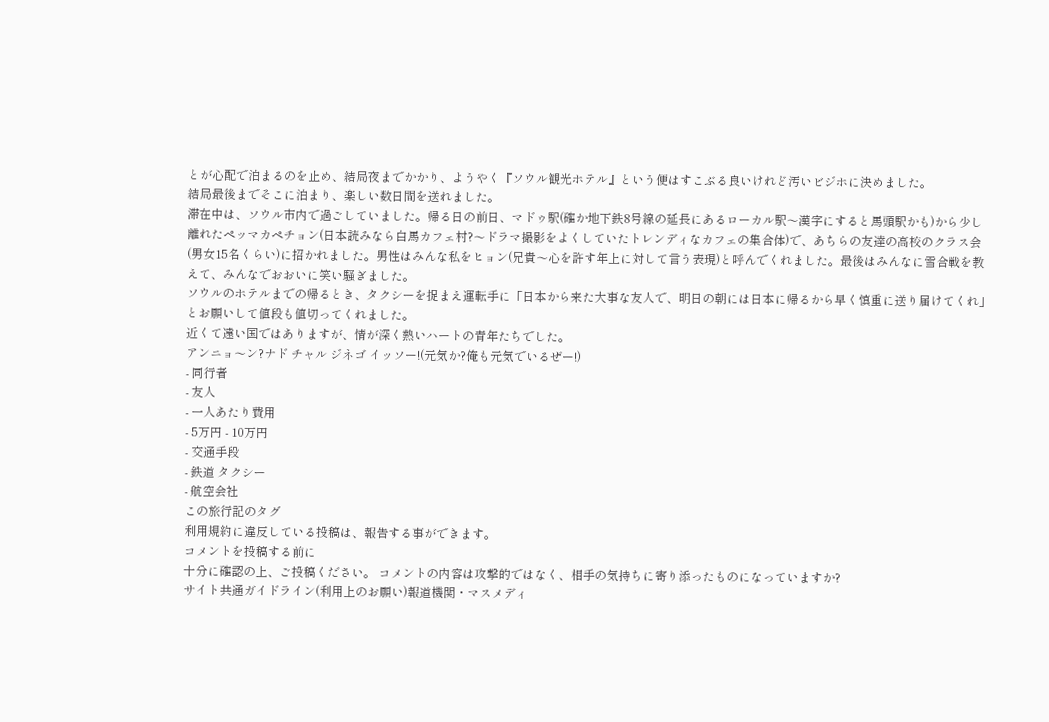とが心配で泊まるのを止め、結局夜までかかり、ようやく『ソウル観光ホテル』という便はすこぶる良いけれど汚いビジホに決めました。
結局最後までそこに泊まり、楽しい数日間を送れました。
滞在中は、ソウル市内で過ごしていました。帰る日の前日、マドゥ駅(確か地下鉄8号線の延長にあるローカル駅〜漢字にすると馬頭駅かも)から少し離れたペッマカペチョン(日本読みなら白馬カフェ村?〜ドラマ撮影をよくしていたトレンディなカフェの集合体)で、あちらの友達の高校のクラス会(男女15名くらい)に招かれました。男性はみんな私をヒョン(兄貴〜心を許す年上に対して言う表現)と呼んでくれました。最後はみんなに雪合戦を教えて、みんなでおおいに笑い騒ぎました。
ソウルのホテルまでの帰るとき、タクシーを捉まえ運転手に「日本から来た大事な友人で、明日の朝には日本に帰るから早く慎重に送り届けてくれ」とお願いして値段も値切ってくれました。
近くて遠い国ではありますが、情が深く熱いハートの青年たちでした。
アンニョ〜ン?ナド チャル ジネゴ イッソー!(元気か?俺も元気でいるぜー!)
- 同行者
- 友人
- 一人あたり費用
- 5万円 - 10万円
- 交通手段
- 鉄道 タクシー
- 航空会社
この旅行記のタグ
利用規約に違反している投稿は、報告する事ができます。
コメントを投稿する前に
十分に確認の上、ご投稿ください。 コメントの内容は攻撃的ではなく、相手の気持ちに寄り添ったものになっていますか?
サイト共通ガイドライン(利用上のお願い)報道機関・マスメディ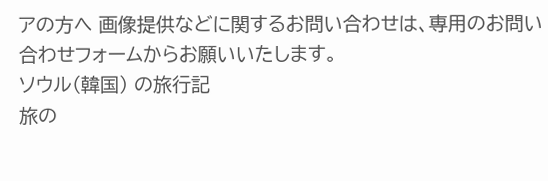アの方へ 画像提供などに関するお問い合わせは、専用のお問い合わせフォームからお願いいたします。
ソウル(韓国) の旅行記
旅の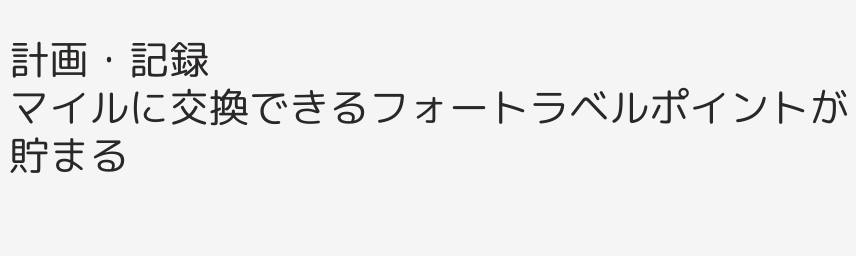計画・記録
マイルに交換できるフォートラベルポイントが貯まる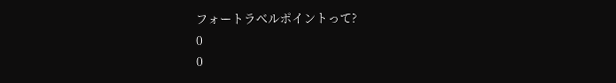フォートラベルポイントって?
0
0